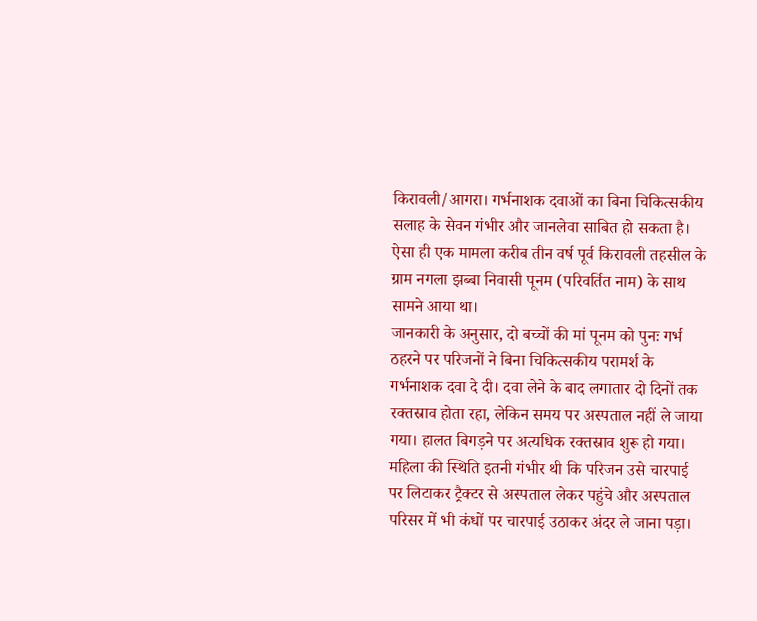किरावली/आगरा। गर्भनाशक दवाओं का बिना चिकित्सकीय सलाह के सेवन गंभीर और जानलेवा साबित हो सकता है। ऐसा ही एक मामला करीब तीन वर्ष पूर्व किरावली तहसील के ग्राम नगला झब्बा निवासी पूनम (परिवर्तित नाम) के साथ सामने आया था।
जानकारी के अनुसार, दो बच्चों की मां पूनम को पुनः गर्भ ठहरने पर परिजनों ने बिना चिकित्सकीय परामर्श के गर्भनाशक दवा दे दी। दवा लेने के बाद लगातार दो दिनों तक रक्तस्राव होता रहा, लेकिन समय पर अस्पताल नहीं ले जाया गया। हालत बिगड़ने पर अत्यधिक रक्तस्राव शुरू हो गया। महिला की स्थिति इतनी गंभीर थी कि परिजन उसे चारपाई पर लिटाकर ट्रैक्टर से अस्पताल लेकर पहुंचे और अस्पताल परिसर में भी कंधों पर चारपाई उठाकर अंदर ले जाना पड़ा।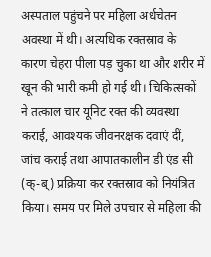अस्पताल पहुंचने पर महिला अर्धचेतन अवस्था में थी। अत्यधिक रक्तस्राव के कारण चेहरा पीला पड़ चुका था और शरीर में खून की भारी कमी हो गई थी। चिकित्सकों ने तत्काल चार यूनिट रक्त की व्यवस्था कराई, आवश्यक जीवनरक्षक दवाएं दीं, जांच कराई तथा आपातकालीन डी एंड सी (क्-ब्) प्रक्रिया कर रक्तस्राव को नियंत्रित किया। समय पर मिले उपचार से महिला की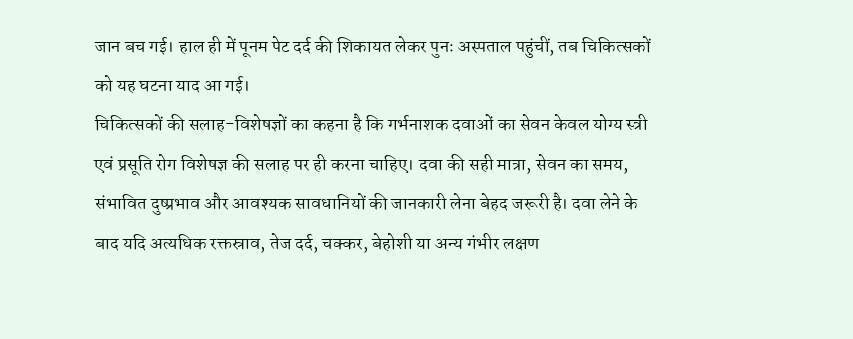जान बच गई। हाल ही में पूनम पेट दर्द की शिकायत लेकर पुनः अस्पताल पहुंचीं, तब चिकित्सकों को यह घटना याद आ गई।
चिकित्सकों की सलाह-विशेषज्ञों का कहना है कि गर्भनाशक दवाओं का सेवन केवल योग्य स्त्री एवं प्रसूति रोग विशेषज्ञ की सलाह पर ही करना चाहिए। दवा की सही मात्रा, सेवन का समय, संभावित दुष्प्रभाव और आवश्यक सावधानियों की जानकारी लेना बेहद जरूरी है। दवा लेने के बाद यदि अत्यधिक रक्तस्राव, तेज दर्द, चक्कर, बेहोशी या अन्य गंभीर लक्षण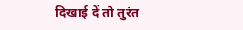दिखाई दें तो तुरंत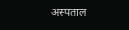अस्पताल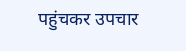पहुंचकर उपचार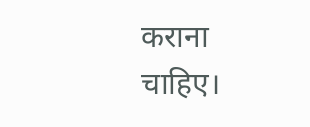कराना चाहिए।